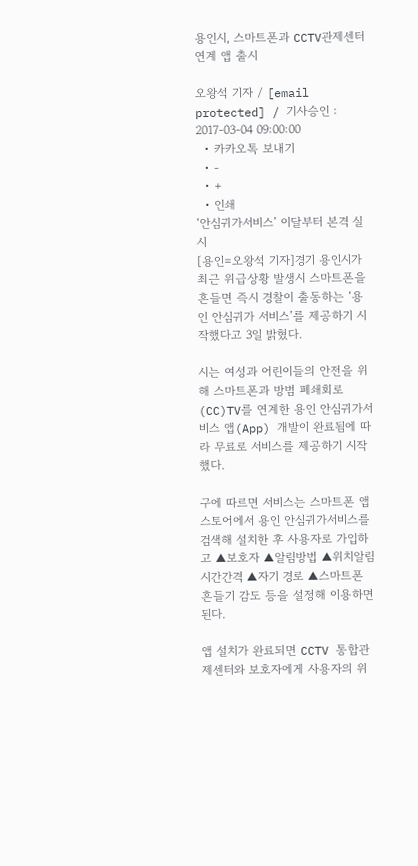용인시, 스마트폰과 CCTV관제센터 연계 앱 출시

오왕석 기자 / [email protected] / 기사승인 : 2017-03-04 09:00:00
  • 카카오톡 보내기
  • -
  • +
  • 인쇄
‘안심귀가서비스’ 이달부터 본격 실시
[용인=오왕석 기자]경기 용인시가 최근 위급상황 발생시 스마트폰을 흔들면 즉시 경찰이 출동하는 ‘용인 안심귀가 서비스’를 제공하기 시작했다고 3일 밝혔다.

시는 여성과 어린이들의 안전을 위해 스마트폰과 방범 폐쇄회로(CC)TV를 연계한 용인 안심귀가서비스 앱(App) 개발이 완료됨에 따라 무료로 서비스를 제공하기 시작했다.

구에 따르면 서비스는 스마트폰 앱 스토어에서 용인 안심귀가서비스를 검색해 설치한 후 사용자로 가입하고 ▲보호자 ▲알림방법 ▲위치알림 시간간격 ▲자기 경로 ▲스마트폰 흔들기 감도 등을 설정해 이용하면 된다.

앱 설치가 완료되면 CCTV 통합관제센터와 보호자에게 사용자의 위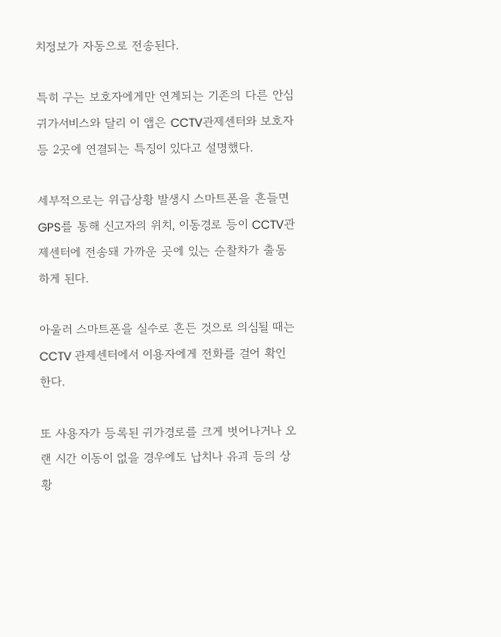치정보가 자동으로 전송된다.

특히 구는 보호자에게만 연계되는 기존의 다른 안심귀가서비스와 달리 이 앱은 CCTV관제센터와 보호자 등 2곳에 연결되는 특징이 있다고 설명했다.

세부적으로는 위급상황 발생시 스마트폰을 흔들면 GPS를 통해 신고자의 위치, 이동경로 등이 CCTV관제센터에 전송돼 가까운 곳에 있는 순찰차가 출동하게 된다.

아울러 스마트폰을 실수로 흔든 것으로 의심될 때는 CCTV 관제센터에서 이용자에게 전화를 걸어 확인한다.

또 사용자가 등록된 귀가경로를 크게 벗어나거나 오랜 시간 이동이 없을 경우에도 납치나 유괴 등의 상황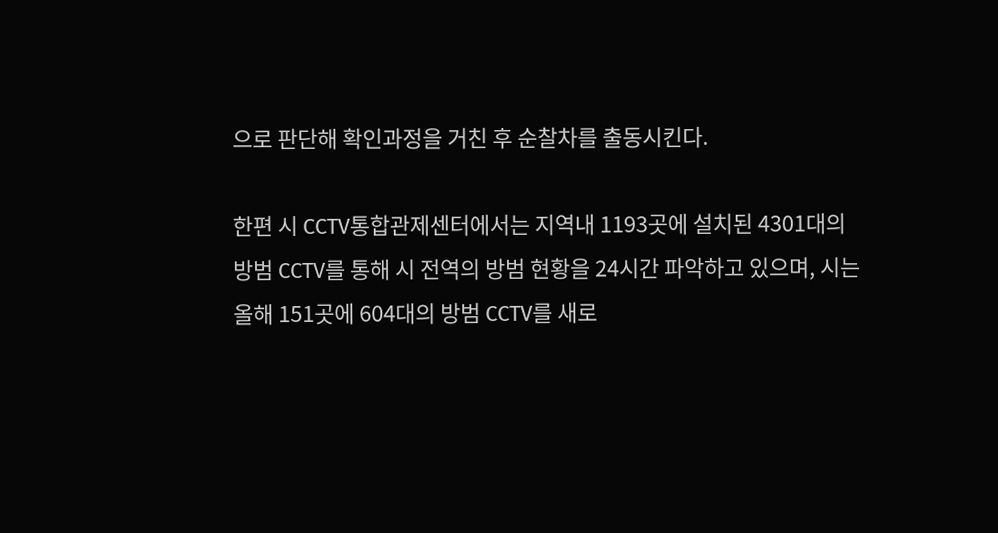으로 판단해 확인과정을 거친 후 순찰차를 출동시킨다.

한편 시 CCTV통합관제센터에서는 지역내 1193곳에 설치된 4301대의 방범 CCTV를 통해 시 전역의 방범 현황을 24시간 파악하고 있으며, 시는 올해 151곳에 604대의 방범 CCTV를 새로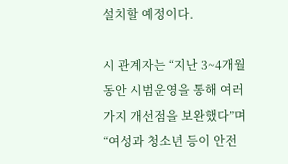설치할 예정이다.

시 관계자는 “지난 3~4개월 동안 시범운영을 통해 여러 가지 개선점을 보완했다”며 “여성과 청소년 등이 안전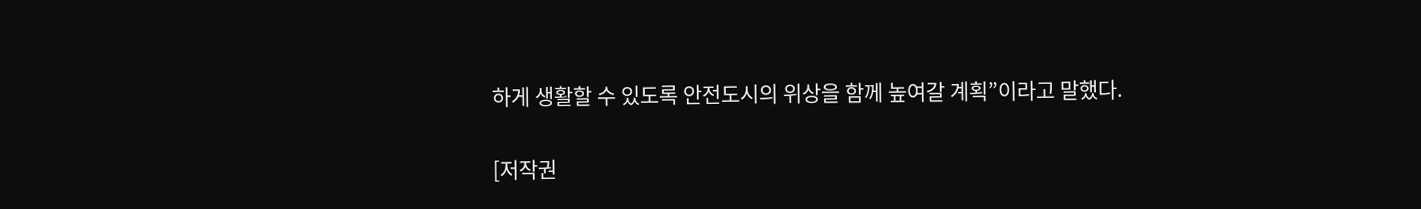하게 생활할 수 있도록 안전도시의 위상을 함께 높여갈 계획”이라고 말했다.

[저작권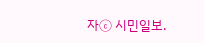자ⓒ 시민일보.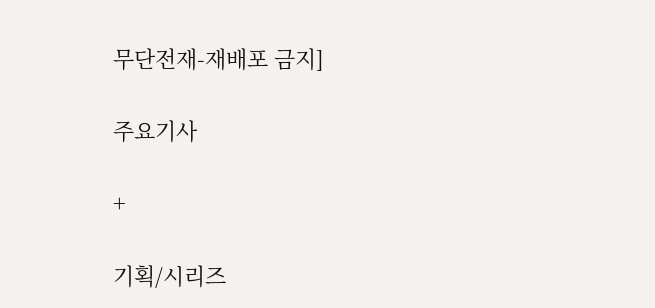무단전재-재배포 금지]

주요기사

+

기획/시리즈